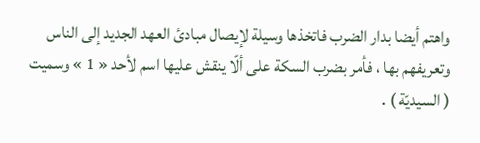واهتم أيضا بدار الضرب فاتخذها وسيلة لإيصال مبادئ العهد الجديد إلى الناس وتعريفهم بها ، فأمر بضرب السكة على ألّا ينقش عليها اسم لأحد « 1 » وسميت ( السيديّة ) .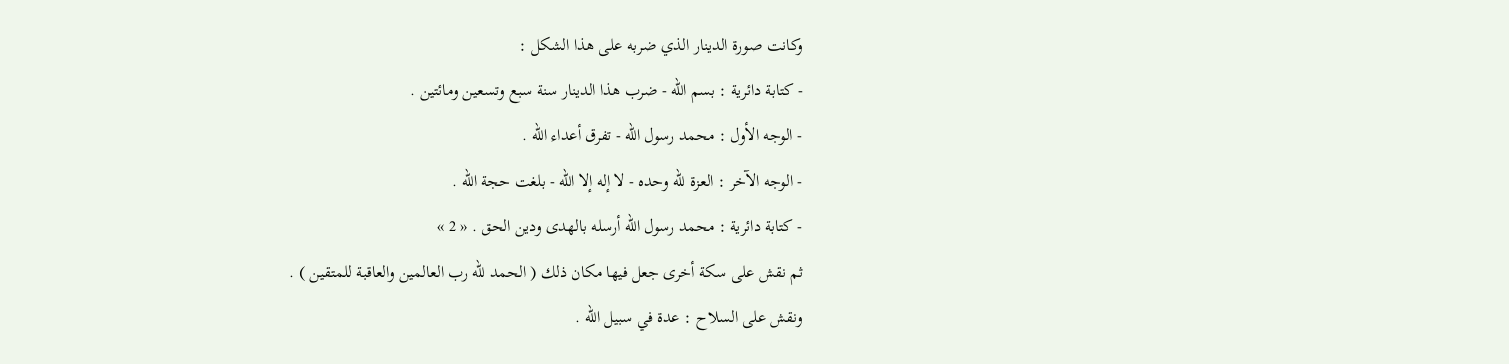وكانت صورة الدينار الذي ضربه على هذا الشكل :
- كتابة دائرية : بسم اللّه - ضرب هذا الدينار سنة سبع وتسعين ومائتين .
- الوجه الأول : محمد رسول اللّه - تفرق أعداء اللّه .
- الوجه الآخر : العزة للّه وحده - لا إله إلا اللّه - بلغت حجة اللّه .
- كتابة دائرية : محمد رسول اللّه أرسله بالهدى ودين الحق . « 2 »
ثم نقش على سكة أخرى جعل فيها مكان ذلك ( الحمد للّه رب العالمين والعاقبة للمتقين ) .
ونقش على السلاح : عدة في سبيل اللّه .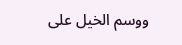ووسم الخيل على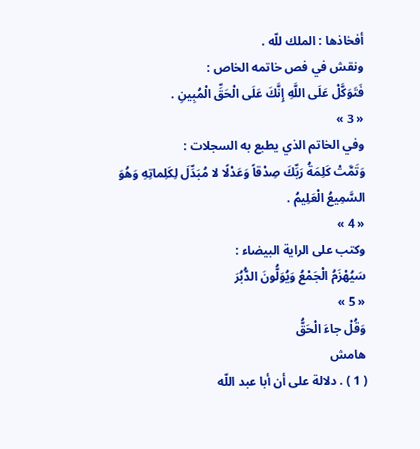أفخاذها : الملك للّه .
ونقش في فص خاتمه الخاص :
فَتَوَكَّلْ عَلَى اللَّهِ إِنَّكَ عَلَى الْحَقِّ الْمُبِينِ .
« 3 »
وفي الخاتم الذي يطبع به السجلات :
وَتَمَّتْ كَلِمَةُ رَبِّكَ صِدْقاً وَعَدْلًا لا مُبَدِّلَ لِكَلِماتِهِ وَهُوَ السَّمِيعُ الْعَلِيمُ .
« 4 »
وكتب على الراية البيضاء :
سَيُهْزَمُ الْجَمْعُ وَيُوَلُّونَ الدُّبُرَ
« 5 »
وَقُلْ جاءَ الْحَقُّ
هامش
( 1 ) . دلالة على أن أبا عبد اللّه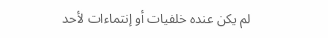لم يكن عنده خلفيات أو إنتماءات لأحد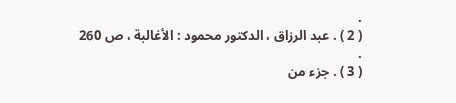.
( 2 ) . عبد الرزاق ، الدكتور محمود : الأغالبة ، ص 260 .
( 3 ) . جزء من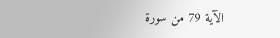الآية 79 من سورة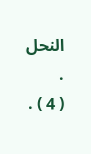النحل .
( 4 ) .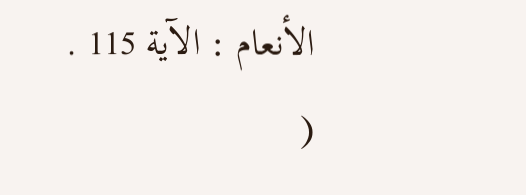الأنعام : الآية 115 .
(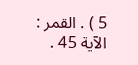5 ) . القمر : الآية 45 .